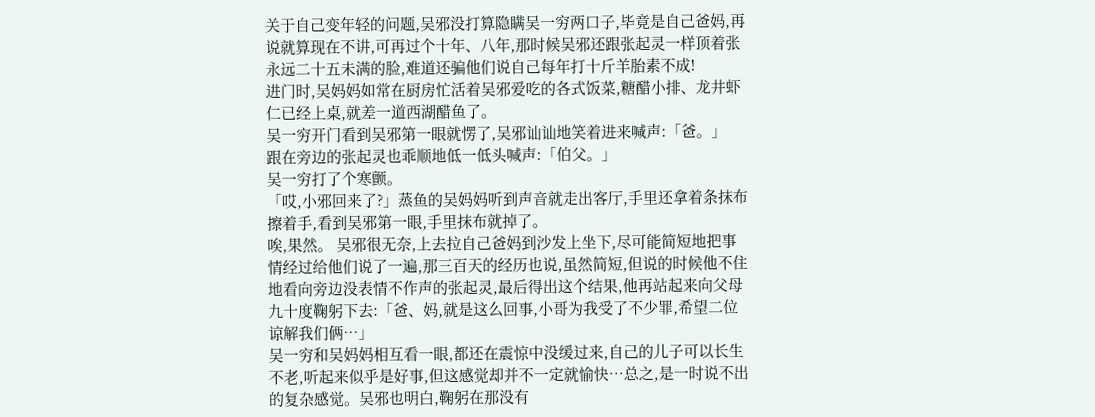关于自己变年轻的问题,吴邪没打算隐瞒吴一穷两口子,毕竟是自己爸妈,再说就算现在不讲,可再过个十年、八年,那时候吴邪还跟张起灵一样顶着张永远二十五未满的脸,难道还骗他们说自己每年打十斤羊胎素不成!
进门时,吴妈妈如常在厨房忙活着吴邪爱吃的各式饭菜,糖醋小排、龙井虾仁已经上桌,就差一道西湖醋鱼了。
吴一穷开门看到吴邪第一眼就愣了,吴邪讪讪地笑着进来喊声:「爸。」
跟在旁边的张起灵也乖顺地低一低头喊声:「伯父。」
吴一穷打了个寒颤。
「哎,小邪回来了?」蒸鱼的吴妈妈听到声音就走出客厅,手里还拿着条抹布擦着手,看到吴邪第一眼,手里抹布就掉了。
唉,果然。 吴邪很无奈,上去拉自己爸妈到沙发上坐下,尽可能简短地把事情经过给他们说了一遍,那三百天的经历也说,虽然简短,但说的时候他不住地看向旁边没表情不作声的张起灵,最后得出这个结果,他再站起来向父母九十度鞠躬下去:「爸、妈,就是这么回事,小哥为我受了不少罪,希望二位谅解我们俩…」
吴一穷和吴妈妈相互看一眼,都还在震惊中没缓过来,自己的儿子可以长生不老,听起来似乎是好事,但这感觉却并不一定就愉快…总之,是一时说不出的复杂感觉。吴邪也明白,鞠躬在那没有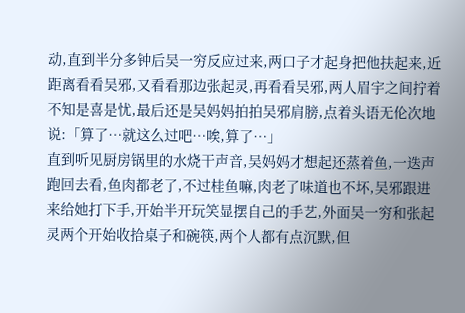动,直到半分多钟后吴一穷反应过来,两口子才起身把他扶起来,近距离看看吴邪,又看看那边张起灵,再看看吴邪,两人眉宇之间拧着不知是喜是忧,最后还是吴妈妈拍拍吴邪肩膀,点着头语无伦次地说:「算了…就这么过吧…唉,算了…」
直到听见厨房锅里的水烧干声音,吴妈妈才想起还蒸着鱼,一迭声跑回去看,鱼肉都老了,不过桂鱼嘛,肉老了味道也不坏,吴邪跟进来给她打下手,开始半开玩笑显摆自己的手艺,外面吴一穷和张起灵两个开始收拾桌子和碗筷,两个人都有点沉默,但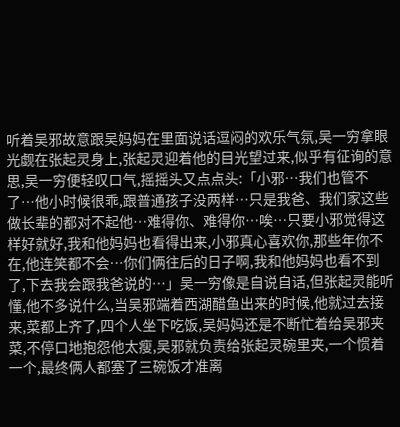听着吴邪故意跟吴妈妈在里面说话逗闷的欢乐气氛,吴一穷拿眼光觑在张起灵身上,张起灵迎着他的目光望过来,似乎有征询的意思,吴一穷便轻叹口气,摇摇头又点点头:「小邪…我们也管不了…他小时候很乖,跟普通孩子没两样…只是我爸、我们家这些做长辈的都对不起他…难得你、难得你…唉…只要小邪觉得这样好就好,我和他妈妈也看得出来,小邪真心喜欢你,那些年你不在,他连笑都不会…你们俩往后的日子啊,我和他妈妈也看不到了,下去我会跟我爸说的…」吴一穷像是自说自话,但张起灵能听懂,他不多说什么,当吴邪端着西湖醋鱼出来的时候,他就过去接来,菜都上齐了,四个人坐下吃饭,吴妈妈还是不断忙着给吴邪夹菜,不停口地抱怨他太瘦,吴邪就负责给张起灵碗里夹,一个惯着一个,最终俩人都塞了三碗饭才准离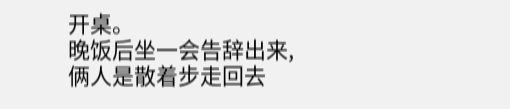开桌。
晚饭后坐一会告辞出来,俩人是散着步走回去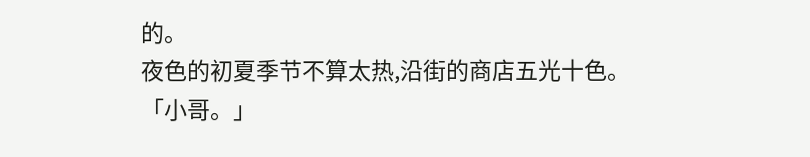的。
夜色的初夏季节不算太热,沿街的商店五光十色。
「小哥。」